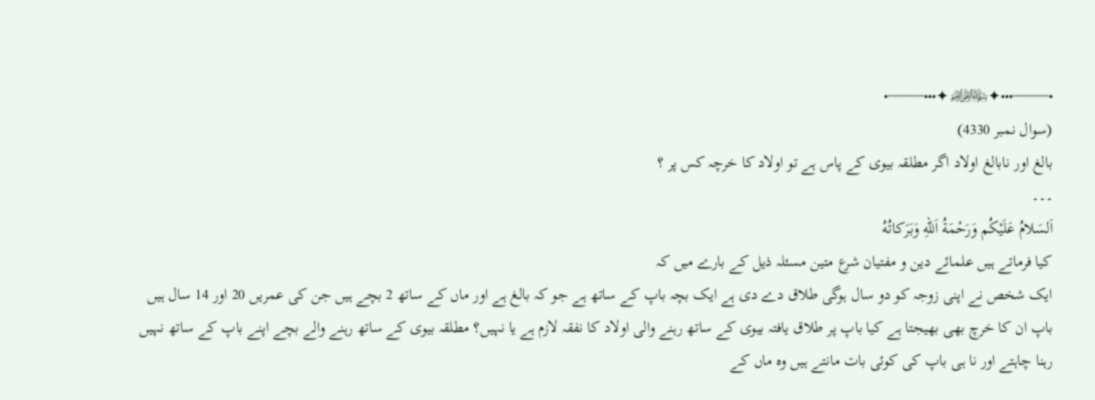•┈┈┈┈•••✦﷽✦•••┈┈┈┈•
(سوال نمبر 4330)
بالغ اور نابالغ اولاد اگر مطلقہ بیوی کے پاس ہے تو اولاد کا خرچہ کس پر ؟
۔۔۔
اَلسَلامُ عَلَيْكُم وَرَحْمَةُ اَللهِ وَبَرَكاتُهُ
کیا فرماتے ہیں علمائے دین و مفتیان شرع متین مسئلہ ذیل کے بارے میں کہ
ایک شخص نے اپنی زوجہ کو دو سال ہوگی طلاق دے دی ہے ایک بچہ باپ کے ساتھ ہے جو کہ بالغ ہے اور ماں کے ساتھ 2 بچے ہیں جن کی عمریں 20 اور 14 سال ہیں باپ ان کا خرچ بھی بھیجتا ہے کیا باپ پر طلاق یافتہ بیوی کے ساتھ رہنے والی اولاد کا نفقہ لازم ہے یا نہیں؟ مطلقہ بیوی کے ساتھ رہنے والے بچے اپنے باپ کے ساتھ نہیں رہنا چاہتے اور نا ہی باپ کی کوئی بات مانتے ہیں وہ ماں کے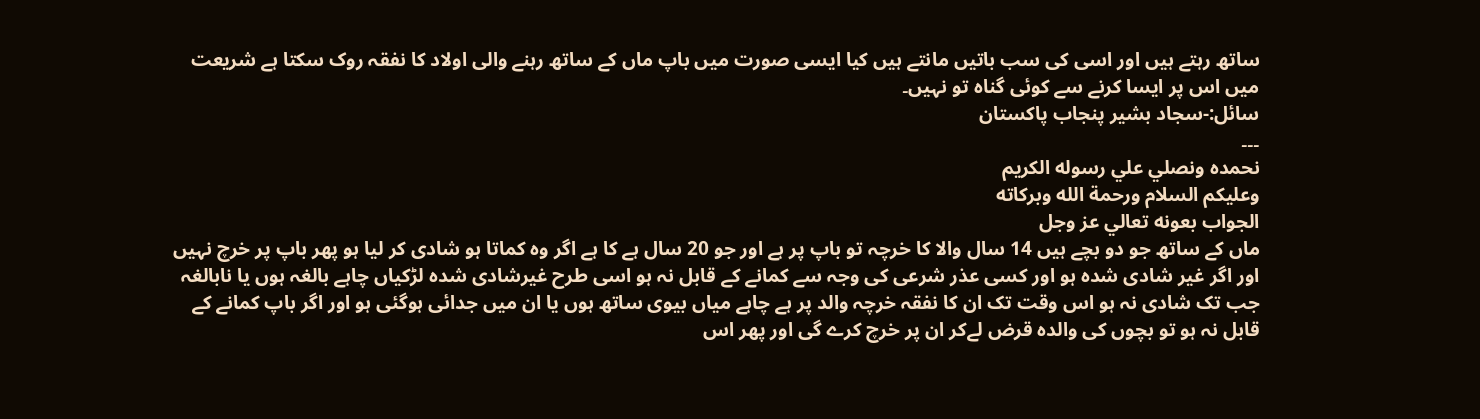ساتھ رہتے ہیں اور اسی کی سب باتیں مانتے ہیں کیا ایسی صورت میں باپ ماں کے ساتھ رہنے والی اولاد کا نفقہ روک سکتا ہے شریعت میں اس پر ایسا کرنے سے کوئی گناہ تو نہیں۔
سائل:-سجاد بشیر پنجاب پاکستان
۔۔۔
نحمده ونصلي علي رسوله الكريم
وعلیکم السلام ورحمة الله وبركاته
الجواب بعونه تعالي عز وجل
ماں کے ساتھ جو دو بچے ہیں 14 سال والا کا خرچہ تو باپ پر ہے اور جو 20 سال ہے کا ہے اگر وہ کماتا ہو شادی کر لیا ہو پھر باپ پر خرچ نہیں
اور اگر غیر شادی شدہ ہو اور کسی عذر شرعی کی وجہ سے کمانے کے قابل نہ ہو اسی طرح غیرشادی شدہ لڑکیاں چاہے بالغہ ہوں یا نابالغہ جب تک شادی نہ ہو اس وقت تک ان کا نفقہ خرچہ والد پر ہے چاہے میاں بیوی ساتھ ہوں یا ان میں جدائی ہوگئی ہو اور اگر باپ کمانے کے قابل نہ ہو تو بچوں کی والدہ قرض لےکر ان پر خرچ کرے گی اور پھر اس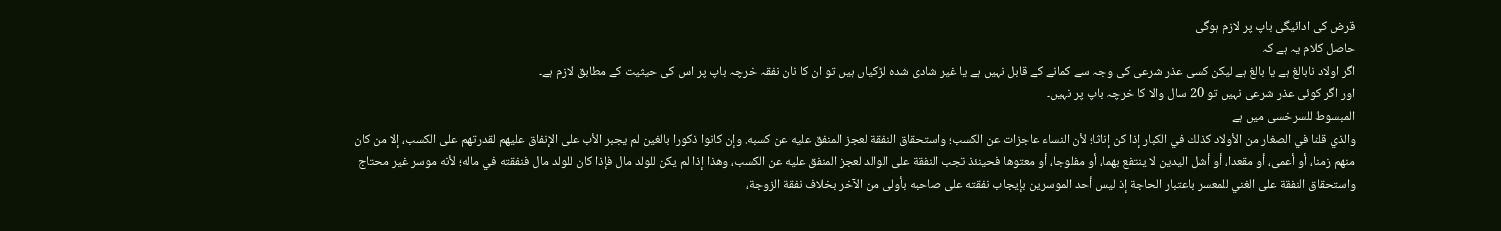قرض کی ادائیگی باپ پر لازم ہوگی
حاصل کلام یہ ہے کہ
اگر اولاد نابالغ ہے یا بالغ ہے لیکن کسی عذر شرعی کی وجہ سے کمانے کے قابل نہیں ہے یا غیر شادی شدہ لڑکیاں ہیں تو ان کا نان نفقہ خرچہ باپ پر اس کی حیثیت کے مطابق لازم ہے۔
اور اگر کوئی عذر شرعی نہیں تو 20 سال والا کا خرچہ باپ پر نہیں۔
المبسوط للسرخسی میں ہے
والذي قلنا في الصغار من الأولاد كذلك في الكبار إذا كن إناثا؛ لأن النساء عاجزات عن الكسب؛ واستحقاق النفقة لعجز المنفق عليه عن كسبه. وإن كانوا ذكورا بالغين لم يجبر الأب على الإنفاق عليهم لقدرتهم على الكسب، إلا من كان منهم زمنا، أو أعمى، أو مقعدا، أو أشل اليدين لا ينتفع بهما، أو مفلوجا، أو معتوها فحينئذ تجب النفقة على الوالد لعجز المنفق عليه عن الكسب، وهذا إذا لم يكن للولد مال فإذا كان للولد مال فنفقته في ماله؛ لأنه موسر غير محتاج واستحقاق النفقة على الغني للمعسر باعتبار الحاجة إذ ليس أحد الموسرين بإيجاب نفقته على صاحبه بأولى من الآخر بخلاف نفقة الزوجة،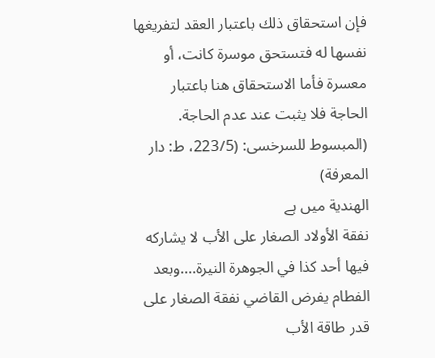فإن استحقاق ذلك باعتبار العقد لتفريغها نفسها له فتستحق موسرة كانت، أو معسرة فأما الاستحقاق هنا باعتبار الحاجة فلا يثبت عند عدم الحاجة.
(المبسوط للسرخسی: (223/5، ط: دار المعرفة)
الھندیة میں ہے
نفقة الأولاد الصغار على الأب لا يشاركه فيها أحد كذا في الجوهرة النيرة....وبعد الفطام يفرض القاضي نفقة الصغار على قدر طاقة الأب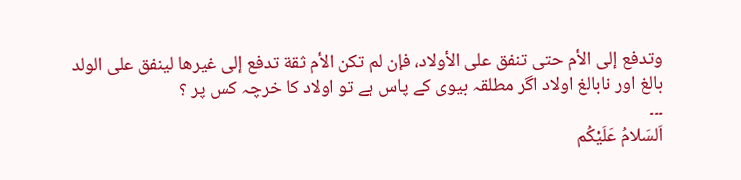وتدفع إلى الأم حتى تنفق على الأولاد، فإن لم تكن الأم ثقة تدفع إلى غيرها لينفق على الولد
بالغ اور نابالغ اولاد اگر مطلقہ بیوی کے پاس ہے تو اولاد کا خرچہ کس پر ؟
۔۔۔
اَلسَلامُ عَلَيْكُم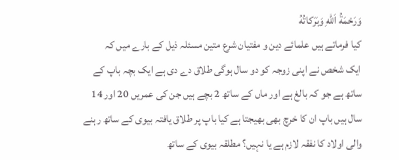وَرَحْمَةُ اَللهِ وَبَرَكاتُهُ
کیا فرماتے ہیں علمائے دین و مفتیان شرع متین مسئلہ ذیل کے بارے میں کہ
ایک شخص نے اپنی زوجہ کو دو سال ہوگی طلاق دے دی ہے ایک بچہ باپ کے ساتھ ہے جو کہ بالغ ہے اور ماں کے ساتھ 2 بچے ہیں جن کی عمریں 20 اور 14 سال ہیں باپ ان کا خرچ بھی بھیجتا ہے کیا باپ پر طلاق یافتہ بیوی کے ساتھ رہنے والی اولاد کا نفقہ لازم ہے یا نہیں؟ مطلقہ بیوی کے ساتھ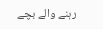رہنے والے بچے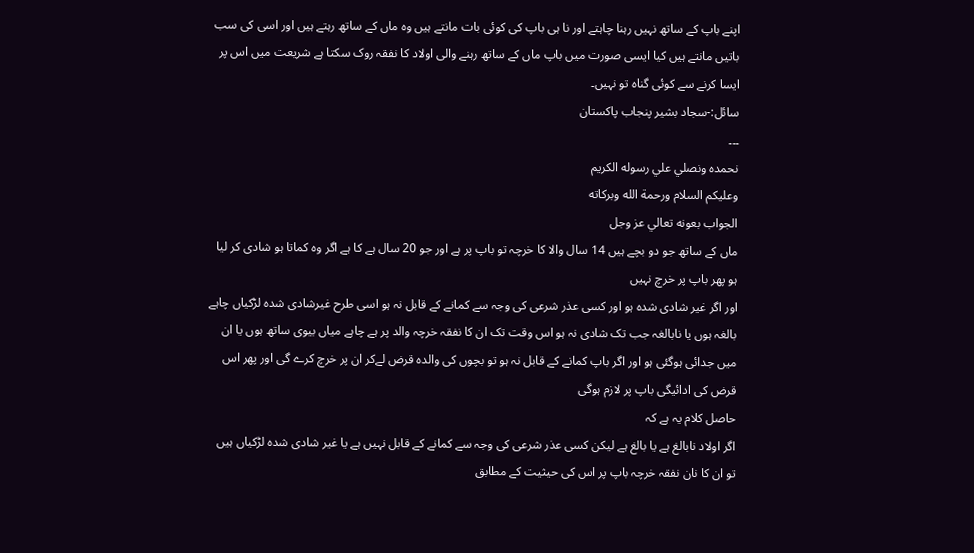اپنے باپ کے ساتھ نہیں رہنا چاہتے اور نا ہی باپ کی کوئی بات مانتے ہیں وہ ماں کے ساتھ رہتے ہیں اور اسی کی سب باتیں مانتے ہیں کیا ایسی صورت میں باپ ماں کے ساتھ رہنے والی اولاد کا نفقہ روک سکتا ہے شریعت میں اس پر ایسا کرنے سے کوئی گناہ تو نہیں۔
سائل:-سجاد بشیر پنجاب پاکستان
۔۔۔
نحمده ونصلي علي رسوله الكريم
وعلیکم السلام ورحمة الله وبركاته
الجواب بعونه تعالي عز وجل
ماں کے ساتھ جو دو بچے ہیں 14 سال والا کا خرچہ تو باپ پر ہے اور جو 20 سال ہے کا ہے اگر وہ کماتا ہو شادی کر لیا ہو پھر باپ پر خرچ نہیں
اور اگر غیر شادی شدہ ہو اور کسی عذر شرعی کی وجہ سے کمانے کے قابل نہ ہو اسی طرح غیرشادی شدہ لڑکیاں چاہے بالغہ ہوں یا نابالغہ جب تک شادی نہ ہو اس وقت تک ان کا نفقہ خرچہ والد پر ہے چاہے میاں بیوی ساتھ ہوں یا ان میں جدائی ہوگئی ہو اور اگر باپ کمانے کے قابل نہ ہو تو بچوں کی والدہ قرض لےکر ان پر خرچ کرے گی اور پھر اس قرض کی ادائیگی باپ پر لازم ہوگی
حاصل کلام یہ ہے کہ
اگر اولاد نابالغ ہے یا بالغ ہے لیکن کسی عذر شرعی کی وجہ سے کمانے کے قابل نہیں ہے یا غیر شادی شدہ لڑکیاں ہیں تو ان کا نان نفقہ خرچہ باپ پر اس کی حیثیت کے مطابق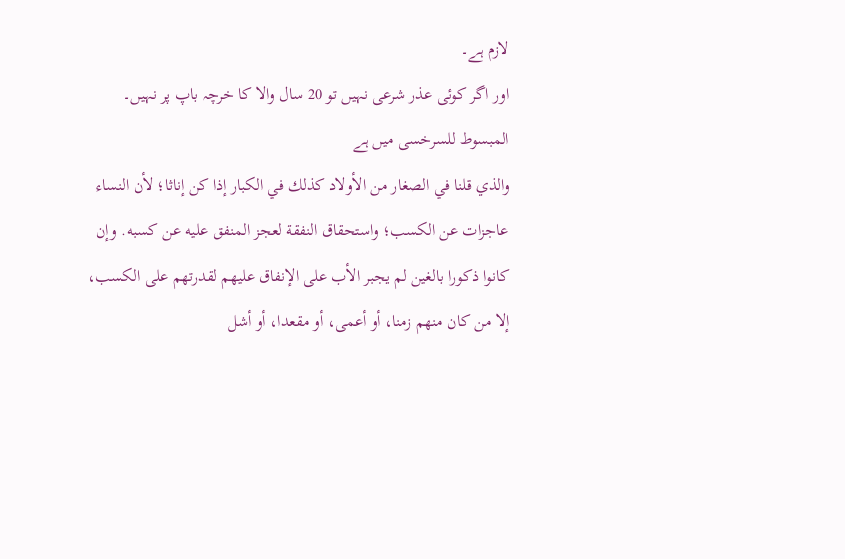لازم ہے۔
اور اگر کوئی عذر شرعی نہیں تو 20 سال والا کا خرچہ باپ پر نہیں۔
المبسوط للسرخسی میں ہے
والذي قلنا في الصغار من الأولاد كذلك في الكبار إذا كن إناثا؛ لأن النساء عاجزات عن الكسب؛ واستحقاق النفقة لعجز المنفق عليه عن كسبه. وإن كانوا ذكورا بالغين لم يجبر الأب على الإنفاق عليهم لقدرتهم على الكسب، إلا من كان منهم زمنا، أو أعمى، أو مقعدا، أو أشل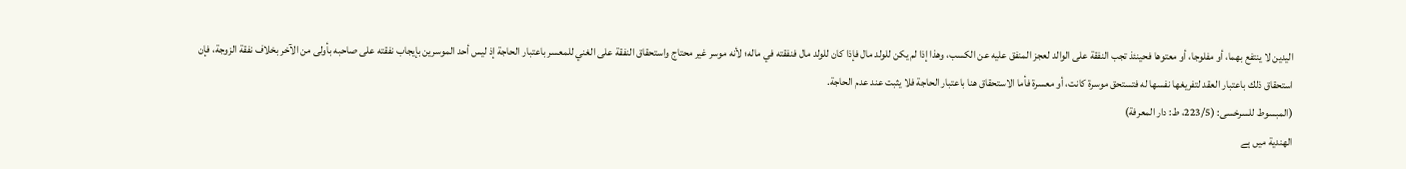اليدين لا ينتفع بهما، أو مفلوجا، أو معتوها فحينئذ تجب النفقة على الوالد لعجز المنفق عليه عن الكسب، وهذا إذا لم يكن للولد مال فإذا كان للولد مال فنفقته في ماله؛ لأنه موسر غير محتاج واستحقاق النفقة على الغني للمعسر باعتبار الحاجة إذ ليس أحد الموسرين بإيجاب نفقته على صاحبه بأولى من الآخر بخلاف نفقة الزوجة، فإن استحقاق ذلك باعتبار العقد لتفريغها نفسها له فتستحق موسرة كانت، أو معسرة فأما الاستحقاق هنا باعتبار الحاجة فلا يثبت عند عدم الحاجة.
(المبسوط للسرخسی: (223/5، ط: دار المعرفة)
الھندیة میں ہے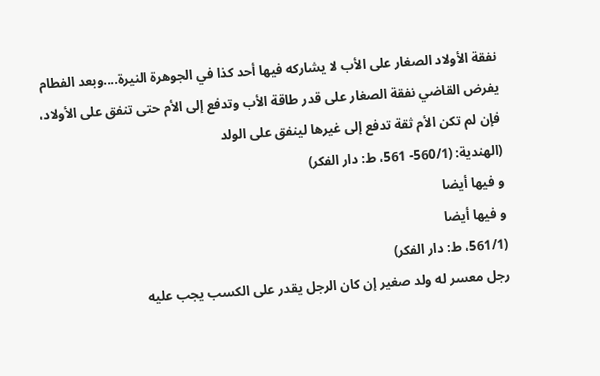نفقة الأولاد الصغار على الأب لا يشاركه فيها أحد كذا في الجوهرة النيرة....وبعد الفطام يفرض القاضي نفقة الصغار على قدر طاقة الأب وتدفع إلى الأم حتى تنفق على الأولاد، فإن لم تكن الأم ثقة تدفع إلى غيرها لينفق على الولد
(الھندیة: (560/1- 561، ط: دار الفکر)
و فيها أيضا
و فيها أيضا
(561/1، ط: دار الفکر)
رجل معسر له ولد صغير إن كان الرجل يقدر على الكسب يجب عليه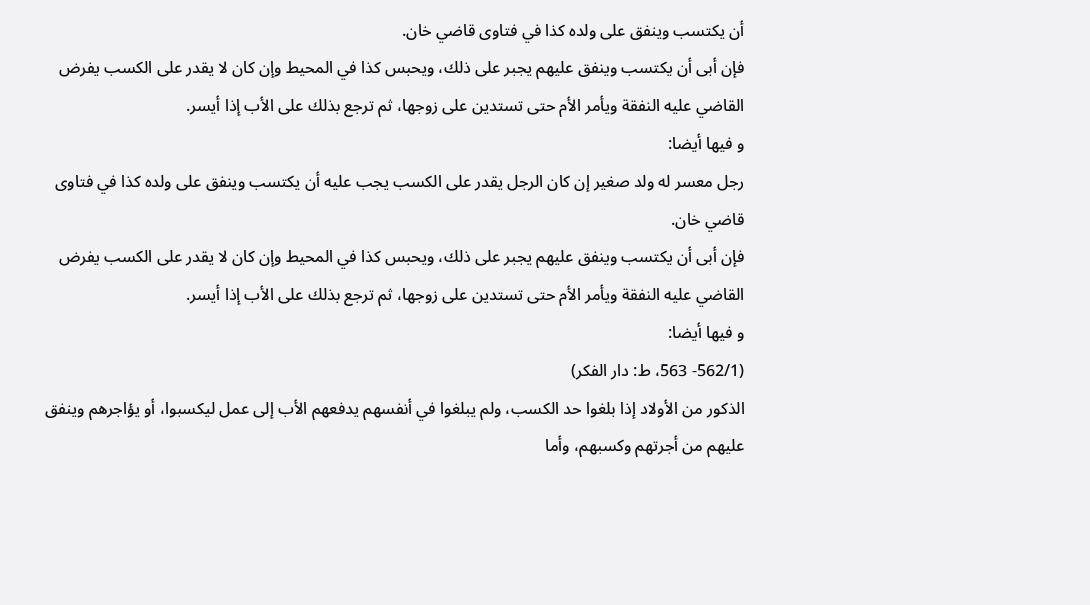أن يكتسب وينفق على ولده كذا في فتاوى قاضي خان.
فإن أبى أن يكتسب وينفق عليهم يجبر على ذلك، ويحبس كذا في المحيط وإن كان لا يقدر على الكسب يفرض القاضي عليه النفقة ويأمر الأم حتى تستدين على زوجها، ثم ترجع بذلك على الأب إذا أيسر.
و فيها أيضا:
رجل معسر له ولد صغير إن كان الرجل يقدر على الكسب يجب عليه أن يكتسب وينفق على ولده كذا في فتاوى قاضي خان.
فإن أبى أن يكتسب وينفق عليهم يجبر على ذلك، ويحبس كذا في المحيط وإن كان لا يقدر على الكسب يفرض القاضي عليه النفقة ويأمر الأم حتى تستدين على زوجها، ثم ترجع بذلك على الأب إذا أيسر.
و فيها أيضا:
(562/1- 563، ط: دار الفکر)
الذكور من الأولاد إذا بلغوا حد الكسب، ولم يبلغوا في أنفسهم يدفعهم الأب إلى عمل ليكسبوا، أو يؤاجرهم وينفق عليهم من أجرتهم وكسبهم، وأما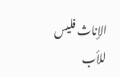الإناث فليس للأب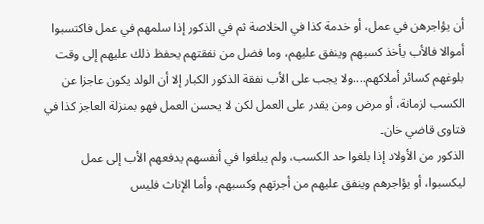أن يؤاجرهن في عمل، أو خدمة كذا في الخلاصة ثم في الذكور إذا سلمهم في عمل فاكتسبوا أموالا فالأب يأخذ كسبهم وينفق عليهم، وما فضل من نفقتهم يحفظ ذلك عليهم إلى وقت بلوغهم كسائر أملاكهم....ولا يجب على الأب نفقة الذكور الكبار إلا أن الولد يكون عاجزا عن الكسب لزمانة، أو مرض ومن يقدر على العمل لكن لا يحسن العمل فهو بمنزلة العاجز كذا في فتاوى قاضي خان۔
الذكور من الأولاد إذا بلغوا حد الكسب، ولم يبلغوا في أنفسهم يدفعهم الأب إلى عمل ليكسبوا، أو يؤاجرهم وينفق عليهم من أجرتهم وكسبهم، وأما الإناث فليس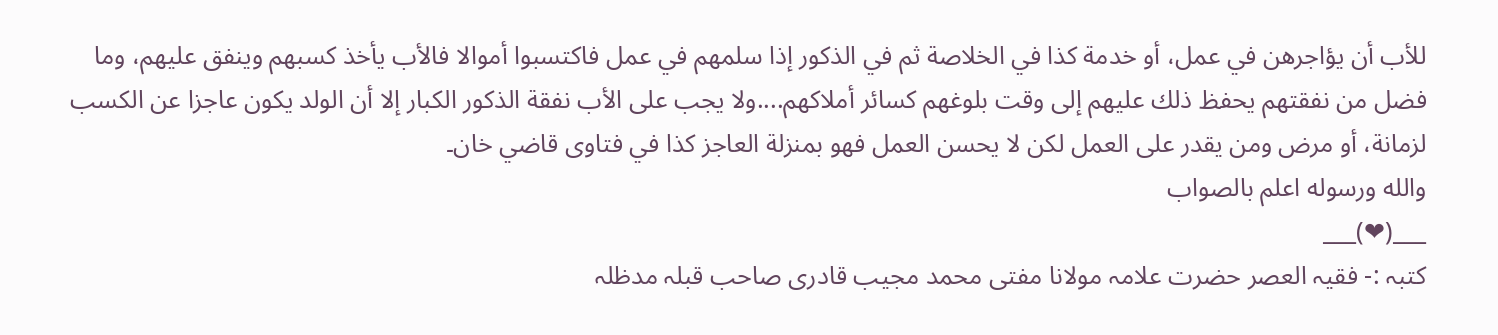للأب أن يؤاجرهن في عمل، أو خدمة كذا في الخلاصة ثم في الذكور إذا سلمهم في عمل فاكتسبوا أموالا فالأب يأخذ كسبهم وينفق عليهم، وما فضل من نفقتهم يحفظ ذلك عليهم إلى وقت بلوغهم كسائر أملاكهم....ولا يجب على الأب نفقة الذكور الكبار إلا أن الولد يكون عاجزا عن الكسب لزمانة، أو مرض ومن يقدر على العمل لكن لا يحسن العمل فهو بمنزلة العاجز كذا في فتاوى قاضي خان۔
والله ورسوله اعلم بالصواب
___(❤)___
کتبہ :- فقیہ العصر حضرت علامہ مولانا مفتی محمد مجيب قادری صاحب قبلہ مدظلہ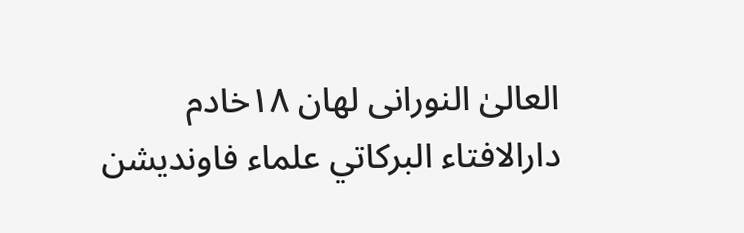العالیٰ النورانی لهان ١٨خادم دارالافتاء البركاتي علماء فاونديشن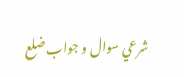شرعي سوال و جواب ضلع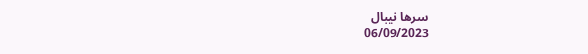سرها نيبال
06/09/2023